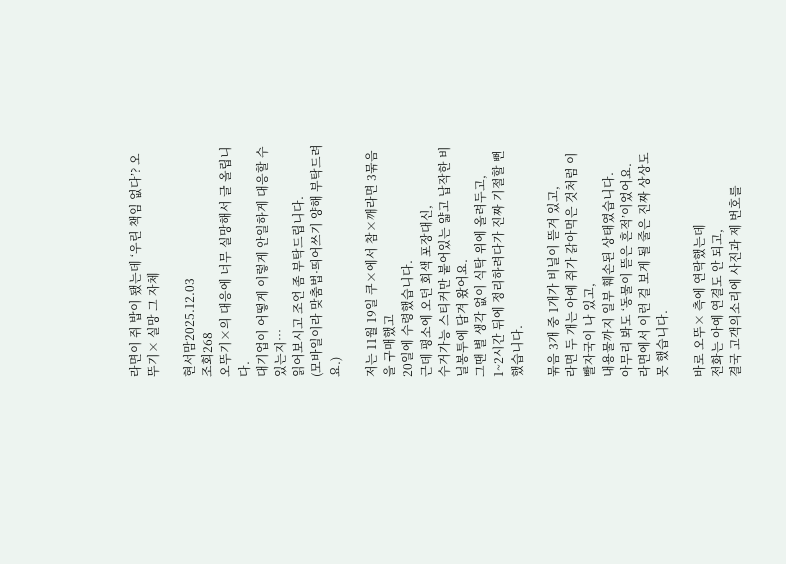라면이 쥐 밥이 됐는데 ‘우린 책임 없다’? 오뚜기× 실망 그 자체

현서맘2025.12.03
조회268
오뚜기×의 대응에 너무 실망해서 글 올립니다.
대기업이 어떻게 이렇게 안일하게 대응할 수 있는지…
읽어보시고 조언 좀 부탁드립니다.
(모바일이라 맞춤법·띄어쓰기 양해 부탁드려요.)

저는 11월 19일 쿠×에서 참×깨라면 3묶음을 구매했고
20일에 수령했습니다.
근데 평소에 오던 회색 포장대신,
수거가능 스티커만 붙어있는 얇고 납작한 비닐봉투에 담겨 왔어요.
그땐 별 생각 없이 식탁 위에 올려두고,
1~2시간 뒤에 정리하려다가 진짜 기절할 뻔 했습니다.

묶음 3개 중 1개가 비닐이 뜯겨 있고,
라면 두 개는 아예 쥐가 갉아먹은 것처럼 이빨자국이 나 있고,
내용물까지 일부 훼손된 상태였습니다.
아무리 봐도 ‘동물이 뜯은 흔적’이었어요.
라면에서 이런 걸 보게 될 줄은 진짜 상상도 못 했습니다.

바로 오뚜× 측에 연락했는데
전화는 아예 연결도 안 되고,
결국 고객의소리에 사진과 제 번호를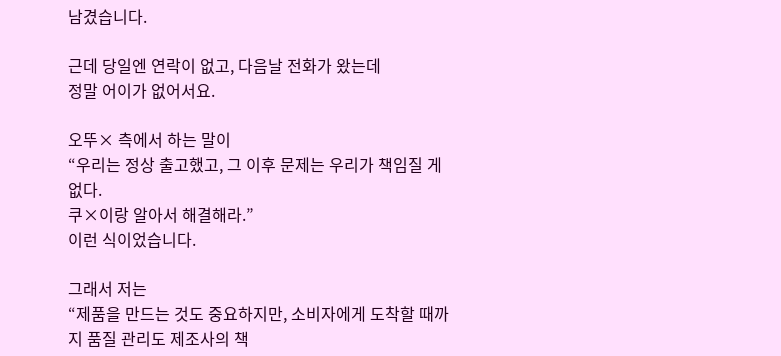남겼습니다.

근데 당일엔 연락이 없고, 다음날 전화가 왔는데
정말 어이가 없어서요.

오뚜× 측에서 하는 말이
“우리는 정상 출고했고, 그 이후 문제는 우리가 책임질 게 없다.
쿠×이랑 알아서 해결해라.”
이런 식이었습니다.

그래서 저는
“제품을 만드는 것도 중요하지만, 소비자에게 도착할 때까지 품질 관리도 제조사의 책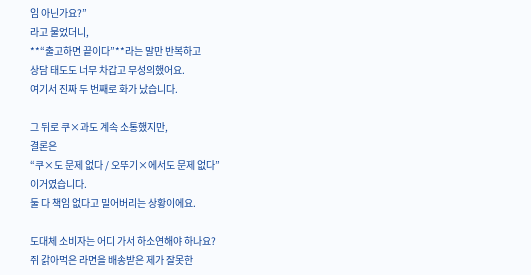임 아닌가요?”
라고 물었더니,
**“출고하면 끝이다”**라는 말만 반복하고
상담 태도도 너무 차갑고 무성의했어요.
여기서 진짜 두 번째로 화가 났습니다.

그 뒤로 쿠×과도 계속 소통했지만,
결론은
“쿠×도 문제 없다 / 오뚜기×에서도 문제 없다”
이거였습니다.
둘 다 책임 없다고 밀어버리는 상황이에요.

도대체 소비자는 어디 가서 하소연해야 하나요?
쥐 갉아먹은 라면을 배송받은 제가 잘못한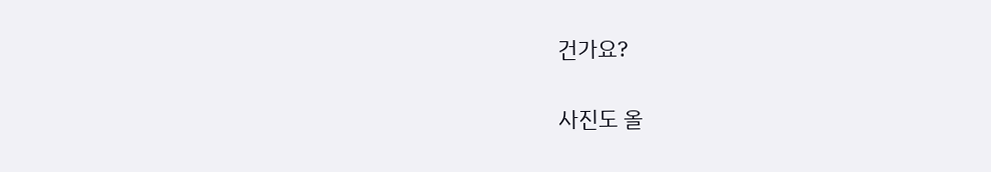건가요?

사진도 올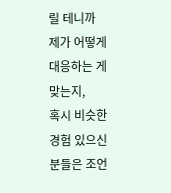릴 테니까
제가 어떻게 대응하는 게 맞는지,
혹시 비슷한 경험 있으신 분들은 조언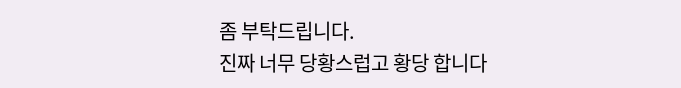좀 부탁드립니다.
진짜 너무 당황스럽고 황당 합니다